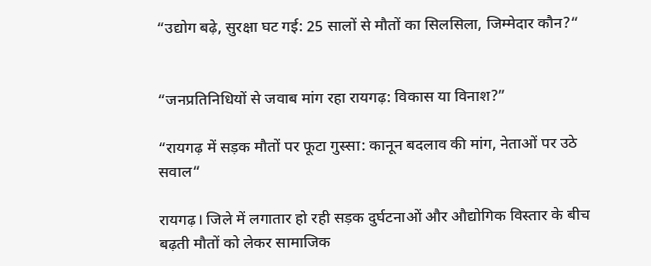“उद्योग बढ़े, सुरक्षा घट गई: 25 सालों से मौतों का सिलसिला, जिम्मेदार कौन?“


“जनप्रतिनिधियों से जवाब मांग रहा रायगढ़: विकास या विनाश?”

“रायगढ़ में सड़क मौतों पर फूटा गुस्सा: कानून बदलाव की मांग, नेताओं पर उठे सवाल“

रायगढ़। जिले में लगातार हो रही सड़क दुर्घटनाओं और औद्योगिक विस्तार के बीच बढ़ती मौतों को लेकर सामाजिक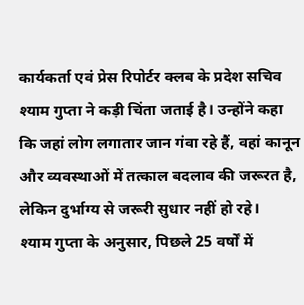कार्यकर्ता एवं प्रेस रिपोर्टर क्लब के प्रदेश सचिव श्याम गुप्ता ने कड़ी चिंता जताई है। उन्होंने कहा कि जहां लोग लगातार जान गंवा रहे हैं, वहां कानून और व्यवस्थाओं में तत्काल बदलाव की जरूरत है, लेकिन दुर्भाग्य से जरूरी सुधार नहीं हो रहे।
श्याम गुप्ता के अनुसार, पिछले 25 वर्षों में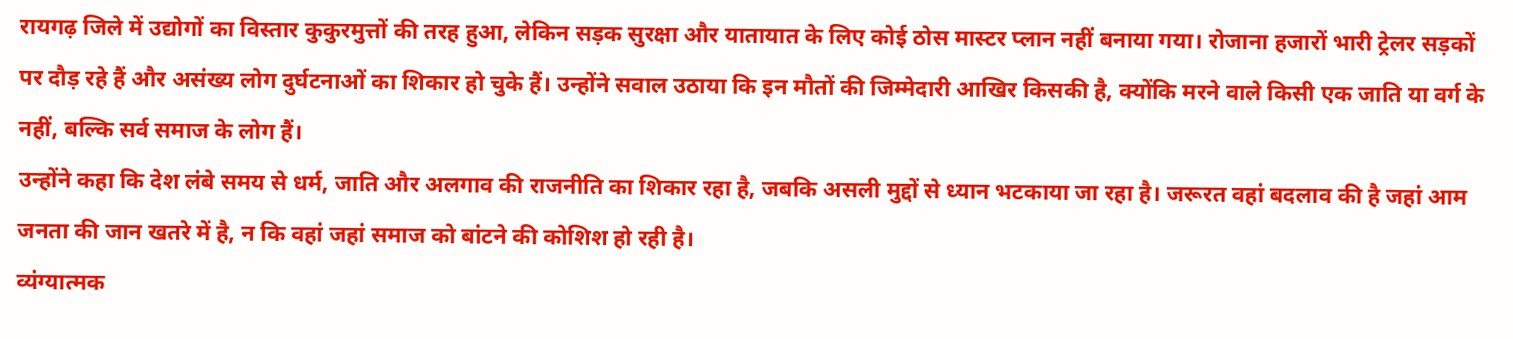रायगढ़ जिले में उद्योगों का विस्तार कुकुरमुत्तों की तरह हुआ, लेकिन सड़क सुरक्षा और यातायात के लिए कोई ठोस मास्टर प्लान नहीं बनाया गया। रोजाना हजारों भारी ट्रेलर सड़कों पर दौड़ रहे हैं और असंख्य लोग दुर्घटनाओं का शिकार हो चुके हैं। उन्होंने सवाल उठाया कि इन मौतों की जिम्मेदारी आखिर किसकी है, क्योंकि मरने वाले किसी एक जाति या वर्ग के नहीं, बल्कि सर्व समाज के लोग हैं।
उन्होंने कहा कि देश लंबे समय से धर्म, जाति और अलगाव की राजनीति का शिकार रहा है, जबकि असली मुद्दों से ध्यान भटकाया जा रहा है। जरूरत वहां बदलाव की है जहां आम जनता की जान खतरे में है, न कि वहां जहां समाज को बांटने की कोशिश हो रही है।
व्यंग्यात्मक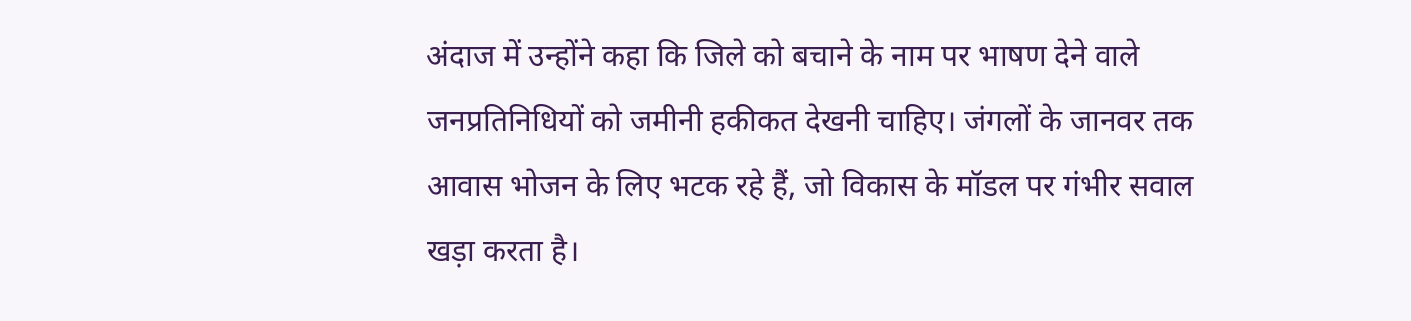अंदाज में उन्होंने कहा कि जिले को बचाने के नाम पर भाषण देने वाले जनप्रतिनिधियों को जमीनी हकीकत देखनी चाहिए। जंगलों के जानवर तक आवास भोजन के लिए भटक रहे हैं, जो विकास के मॉडल पर गंभीर सवाल खड़ा करता है।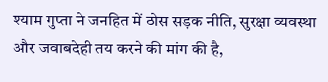श्याम गुप्ता ने जनहित में ठोस सड़क नीति, सुरक्षा व्यवस्था और जवाबदेही तय करने की मांग की है,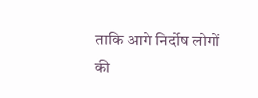ताकि आगे निर्दोष लोगों की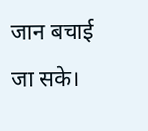जान बचाई जा सके।